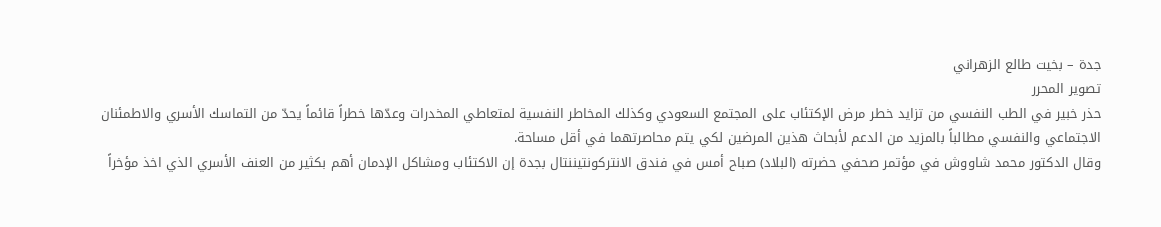جدة – بخيت طالع الزهراني
تصوير المحرر
حذر خبير في الطب النفسي من تزايد خطر مرض الإكتئاب على المجتمع السعودي وكذلك المخاطر النفسية لمتعاطي المخدرات وعدّها خطراً قائماً يحدّ من التماسك الأسري والاطمئنان الاجتماعي والنفسي مطالباً بالمزيد من الدعم لأبحاث هذين المرضين لكي يتم محاصرتهما في أقل مساحة.
وقال الدكتور محمد شاووش في مؤتمر صحفي حضرته (البلاد) صباح أمس في فندق الانتركونتيننتال بجدة إن الاكتئاب ومشاكل الإدمان أهم بكثير من العنف الأسري الذي اخذ مؤخراً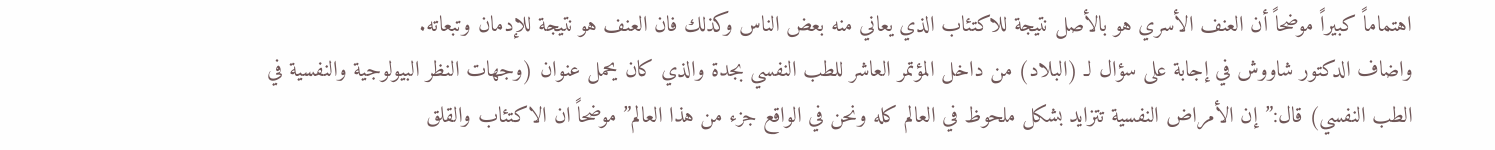اهتماماً كبيراً موضحاً أن العنف الأسري هو بالأصل نتيجة للاكتئاب الذي يعاني منه بعض الناس وكذلك فان العنف هو نتيجة للإدمان وتبعاته.
واضاف الدكتور شاووش في إجابة على سؤال لـ (البلاد) من داخل المؤتمر العاشر للطب النفسي بجدة والذي كان يحمل عنوان (وجهات النظر البيولوجية والنفسية في الطب النفسي) قال:”إن الأمراض النفسية تتزايد بشكل ملحوظ في العالم كله ونحن في الواقع جزء من هذا العالم” موضحاً ان الاكتئاب والقلق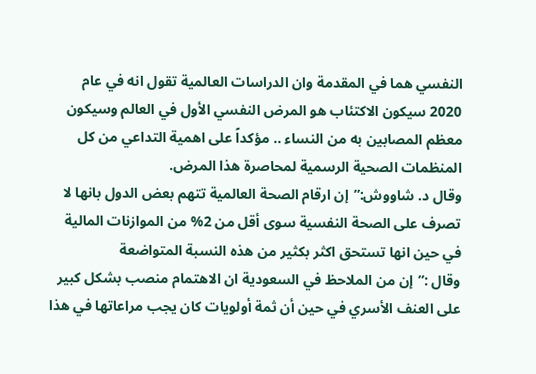النفسي هما في المقدمة وان الدراسات العالمية تقول انه في عام 2020 سيكون الاكتئاب هو المرض النفسي الأول في العالم وسيكون معظم المصابين به من النساء .. مؤكداً على اهمية التداعي من كل المنظمات الصحية الرسمية لمحاصرة هذا المرض.
وقال د. شاووش:”إن ارقام الصحة العالمية تتهم بعض الدول بانها لا تصرف على الصحة النفسية سوى أقل من 2% من الموازنات المالية في حين انها تستحق اكثر بكثير من هذه النسبة المتواضعة
وقال :”إن من الملاحظ في السعودية ان الاهتمام منصب بشكل كبير على العنف الأسري في حين أن ثمة أولويات كان يجب مراعاتها في هذا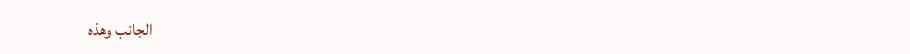الجانب وهذه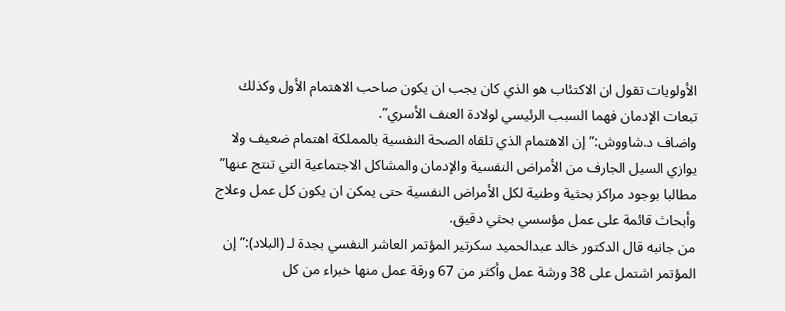الأولويات تقول ان الاكتئاب هو الذي كان يجب ان يكون صاحب الاهتمام الأول وكذلك تبعات الإدمان فهما السبب الرئيسي لولادة العنف الأسري”.
واضاف د.شاووش:”إن الاهتمام الذي تلقاه الصحة النفسية بالمملكة اهتمام ضعيف ولا يوازي السيل الجارف من الأمراض النفسية والإدمان والمشاكل الاجتماعية التي تنتج عنها” مطالبا بوجود مراكز بحثية وطنية لكل الأمراض النفسية حتى يمكن ان يكون كل عمل وعلاج وأبحاث قائمة على عمل مؤسسي بحثي دقيق.
من جانبه قال الدكتور خالد عبدالحميد سكرتير المؤتمر العاشر النفسي بجدة لـ (البلاد):”إن المؤتمر اشتمل على 38 ورشة عمل وأكثر من 67 ورقة عمل منها خبراء من كل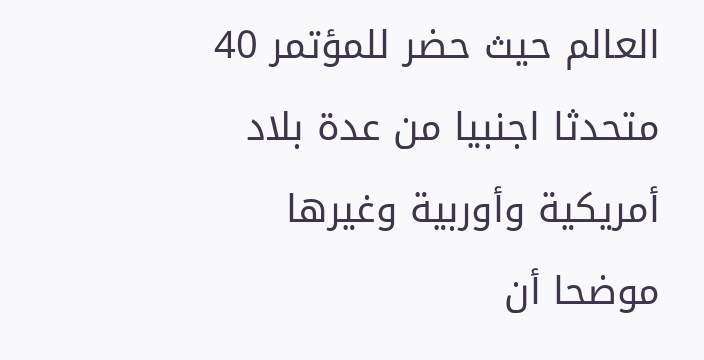العالم حيث حضر للمؤتمر 40 متحدثا اجنبيا من عدة بلاد أمريكية وأوربية وغيرها موضحا أن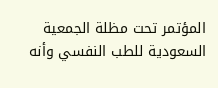المؤتمر تحت مظلة الجمعية السعودية للطب النفسي وأنه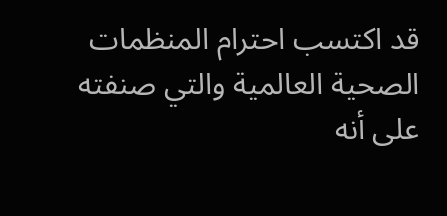قد اكتسب احترام المنظمات الصحية العالمية والتي صنفته على أنه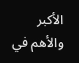الأكبر والأهم في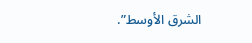الشرق الأوسط”.